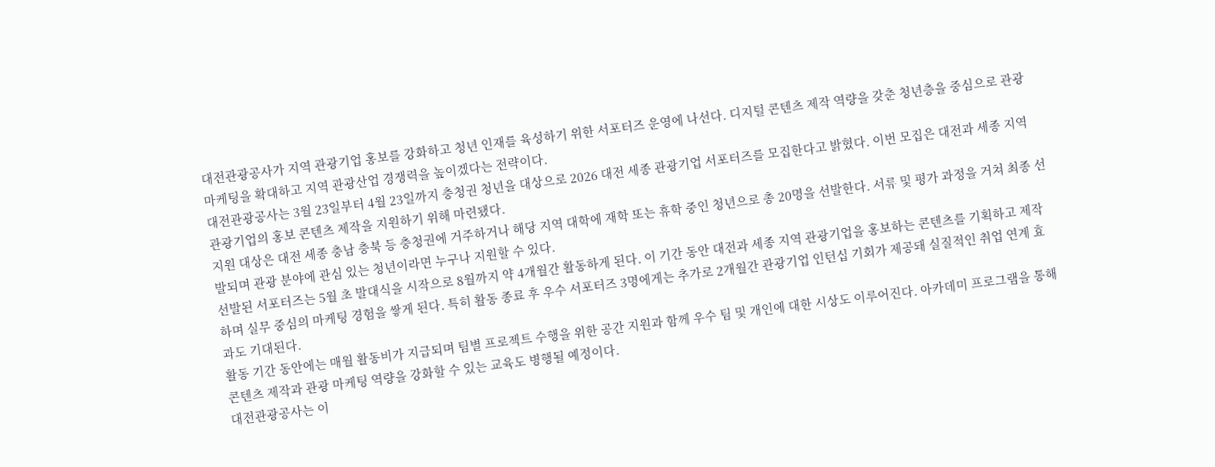대전관광공사가 지역 관광기업 홍보를 강화하고 청년 인재를 육성하기 위한 서포터즈 운영에 나선다. 디지털 콘텐츠 제작 역량을 갖춘 청년층을 중심으로 관광 마케팅을 확대하고 지역 관광산업 경쟁력을 높이겠다는 전략이다.
대전관광공사는 3월 23일부터 4월 23일까지 충청권 청년을 대상으로 2026 대전 세종 관광기업 서포터즈를 모집한다고 밝혔다. 이번 모집은 대전과 세종 지역 관광기업의 홍보 콘텐츠 제작을 지원하기 위해 마련됐다.
지원 대상은 대전 세종 충남 충북 등 충청권에 거주하거나 해당 지역 대학에 재학 또는 휴학 중인 청년으로 총 20명을 선발한다. 서류 및 평가 과정을 거쳐 최종 선발되며 관광 분야에 관심 있는 청년이라면 누구나 지원할 수 있다.
선발된 서포터즈는 5월 초 발대식을 시작으로 8월까지 약 4개월간 활동하게 된다. 이 기간 동안 대전과 세종 지역 관광기업을 홍보하는 콘텐츠를 기획하고 제작하며 실무 중심의 마케팅 경험을 쌓게 된다. 특히 활동 종료 후 우수 서포터즈 3명에게는 추가로 2개월간 관광기업 인턴십 기회가 제공돼 실질적인 취업 연계 효과도 기대된다.
활동 기간 동안에는 매월 활동비가 지급되며 팀별 프로젝트 수행을 위한 공간 지원과 함께 우수 팀 및 개인에 대한 시상도 이루어진다. 아카데미 프로그램을 통해 콘텐츠 제작과 관광 마케팅 역량을 강화할 수 있는 교육도 병행될 예정이다.
대전관광공사는 이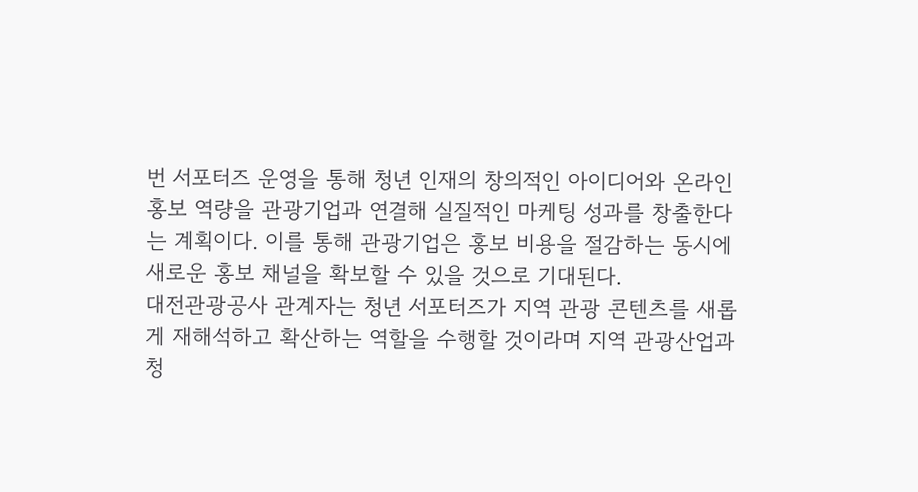번 서포터즈 운영을 통해 청년 인재의 창의적인 아이디어와 온라인 홍보 역량을 관광기업과 연결해 실질적인 마케팅 성과를 창출한다는 계획이다. 이를 통해 관광기업은 홍보 비용을 절감하는 동시에 새로운 홍보 채널을 확보할 수 있을 것으로 기대된다.
대전관광공사 관계자는 청년 서포터즈가 지역 관광 콘텐츠를 새롭게 재해석하고 확산하는 역할을 수행할 것이라며 지역 관광산업과 청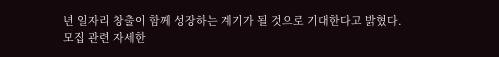년 일자리 창출이 함께 성장하는 계기가 될 것으로 기대한다고 밝혔다.
모집 관련 자세한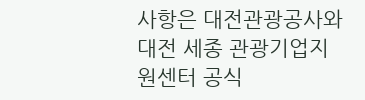사항은 대전관광공사와 대전 세종 관광기업지원센터 공식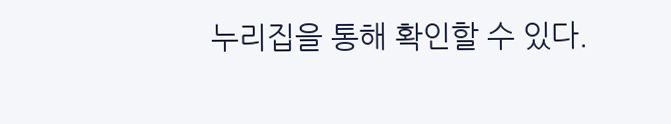누리집을 통해 확인할 수 있다.